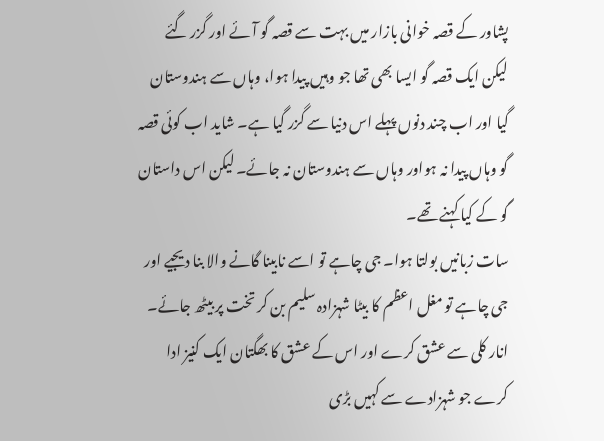پشاور کے قصہ خوانی بازار میں بہت سے قصہ گو آئے اور گزر گئے لیکن ایک قصہ گو ایسا بھی تھا جو وہیں پیدا ہوا، وہاں سے ہندوستان گیا اور اب چند دنوں پہلے اس دنیا سے گزر گیا ہے۔ شاید اب کوئی قصہ گو وہاں پیدا نہ ہواور وہاں سے ہندوستان نہ جائے۔ لیکن اس داستان گو کے کیا کہنے تھے۔
سات زبانیں بولتا ہوا۔ جی چاہے تو اسے نابینا گانے والا بنا دیجیے اور جی چاہے تو مغل اعظم کا بیٹا شہزادہ سلیم بن کر تخت پر بیٹھ جائے۔ انار کلی سے عشق کرے اور اس کے عشق کا بھگتان ایک کنیز ادا کرے جو شہزادے سے کہیں بڑی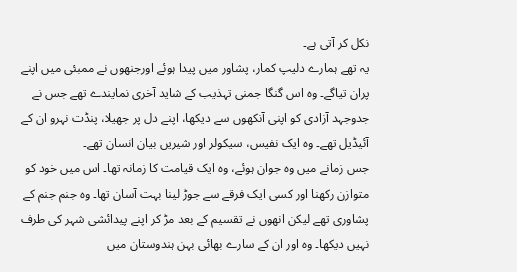نکل کر آتی ہے۔
یہ تھے ہمارے دلیپ کمار، پشاور میں پیدا ہوئے اورجنھوں نے ممبئی میں اپنے پران تیاگے۔ وہ اس گنگا جمنی تہذیب کے شاید آخری نمایندے تھے جس نے جدوجہد آزادی کو اپنی آنکھوں سے دیکھا، اپنے دل پر جھیلا، پنڈت نہرو ان کے آئیڈیل تھے۔ وہ ایک نفیس، سیکولر اور شیریں بیان انسان تھے۔
جس زمانے میں وہ جوان ہوئے، وہ ایک قیامت کا زمانہ تھا۔ اس میں خود کو متوازن رکھنا اور کسی ایک فرقے سے جوڑ لینا بہت آسان تھا۔ وہ جنم جنم کے پشاوری تھے لیکن انھوں نے تقسیم کے بعد مڑ کر اپنے پیدائشی شہر کی طرف نہیں دیکھا۔ وہ اور ان کے سارے بھائی بہن ہندوستان میں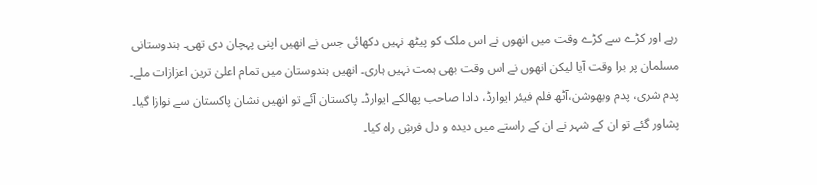رہے اور کڑے سے کڑے وقت میں انھوں نے اس ملک کو پیٹھ نہیں دکھائی جس نے انھیں اپنی پہچان دی تھی۔ ہندوستانی مسلمان پر برا وقت آیا لیکن انھوں نے اس وقت بھی ہمت نہیں ہاری۔ انھیں ہندوستان میں تمام اعلیٰ ترین اعزازات ملے۔ پدم شری، پدم وبھوشن،آٹھ فلم فیئر ایوارڈ، دادا صاحب پھالکے ایوارڈ۔ پاکستان آئے تو انھیں نشان پاکستان سے نوازا گیا۔ پشاور گئے تو ان کے شہر نے ان کے راستے میں دیدہ و دل فرشِ راہ کیا۔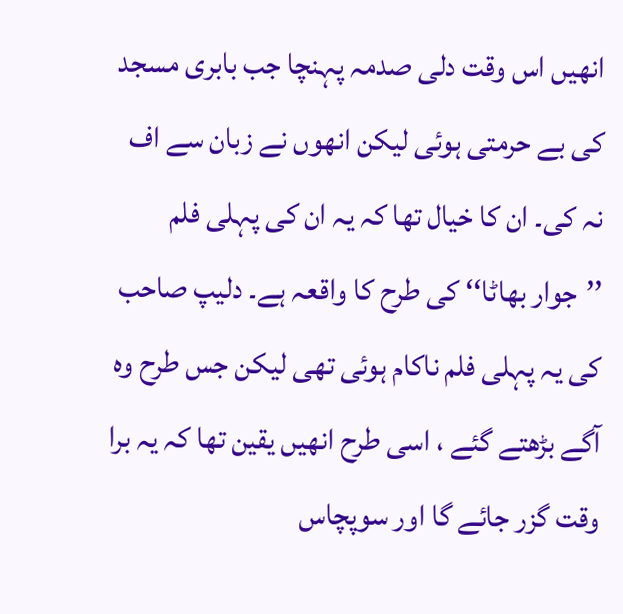انھیں اس وقت دلی صدمہ پہنچا جب بابری مسجد کی بے حرمتی ہوئی لیکن انھوں نے زبان سے اف نہ کی۔ ان کا خیال تھا کہ یہ ان کی پہلی فلم ’’جوار بھاٹا‘‘ کی طرح کا واقعہ ہے۔ دلیپ صاحب کی یہ پہلی فلم ناکام ہوئی تھی لیکن جس طرح وہ آگے بڑھتے گئے ، اسی طرح انھیں یقین تھا کہ یہ برا وقت گزر جائے گا اور سوپچاس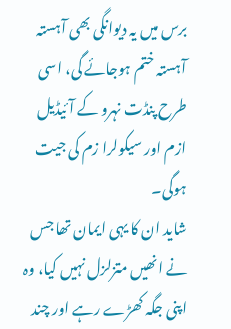برس میں یہ دیوانگی بھی آہستہ آہستہ ختم ہوجائے گی، اسی طرح پنڈت نہرو کے آئیڈیل ازم اور سیکولرا زم کی جیت ہوگی۔
شاید ان کا یہی ایمان تھا جس نے انھیں متزلزل نہیں کیا، وہ اپنی جگہ کھڑے رہے اور چند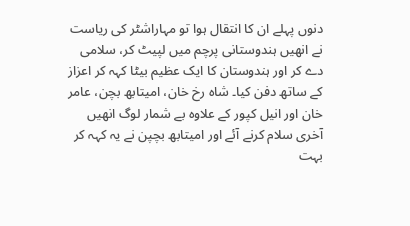دنوں پہلے ان کا انتقال ہوا تو مہاراشٹر کی ریاست نے انھیں ہندوستانی پرچم میں لپیٹ کر، سلامی دے کر اور ہندوستان کا ایک عظیم بیٹا کہہ کر اعزاز کے ساتھ دفن کیا۔ شاہ رخ خان، امیتابھ بچن، عامر خان اور انیل کپور کے علاوہ بے شمار لوگ انھیں آخری سلام کرنے آئے اور امیتابھ بچپن نے یہ کہہ کر بہت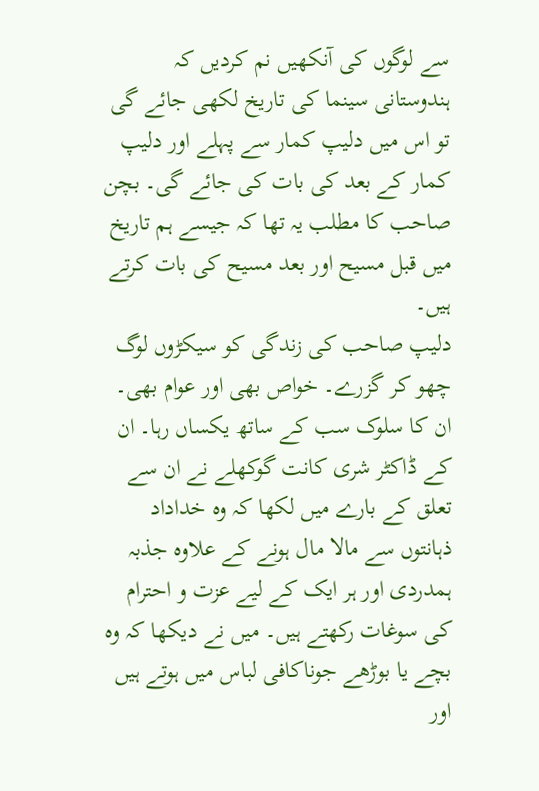سے لوگوں کی آنکھیں نم کردیں کہ ہندوستانی سینما کی تاریخ لکھی جائے گی تو اس میں دلیپ کمار سے پہلے اور دلیپ کمار کے بعد کی بات کی جائے گی۔ بچن صاحب کا مطلب یہ تھا کہ جیسے ہم تاریخ میں قبل مسیح اور بعد مسیح کی بات کرتے ہیں۔
دلیپ صاحب کی زندگی کو سیکڑوں لوگ چھو کر گزرے۔ خواص بھی اور عوام بھی۔ ان کا سلوک سب کے ساتھ یکساں رہا۔ ان کے ڈاکٹر شری کانت گوکھلے نے ان سے تعلق کے بارے میں لکھا کہ وہ خداداد ذہانتوں سے مالا مال ہونے کے علاوہ جذبہ ہمدردی اور ہر ایک کے لیے عزت و احترام کی سوغات رکھتے ہیں۔ میں نے دیکھا کہ وہ بچے یا بوڑھے جوناکافی لباس میں ہوتے ہیں اور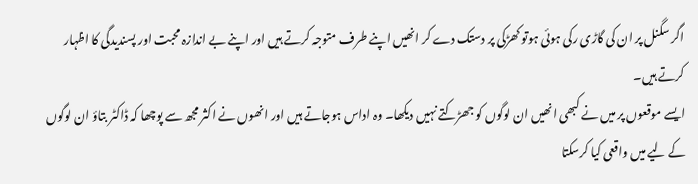اگر سگنل پر ان کی گاڑی رکی ہوئی ہوتو کھڑکی پر دستک دے کر انھیں اپنے طرف متوجہ کرتے ہیں اور اپنے بے اندازہ محبت اور پسندیدگی کا اظہار کرتے ہیں۔
ایسے موقعوں پر میں نے کبھی انھیں ان لوگوں کو جھڑکتے نہیں دیکھا۔ وہ اداس ہوجاتے ہیں اور انھوں نے اکثر مجھ سے پوچھا کہ ڈاکٹر بتاؤ ان لوگوں کے لیے میں واقعی کیا کرسکتا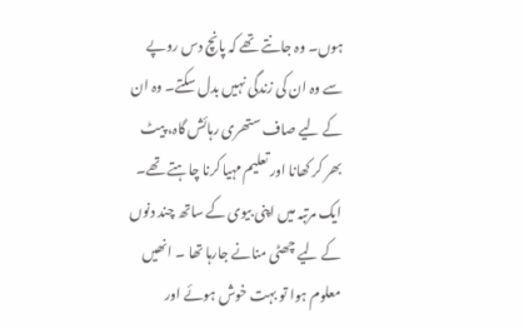ہوں۔ وہ جانتے تھے کہ پانچ دس روپے سے وہ ان کی زندگی نہیں بدل سکتے۔ وہ ان کے لیے صاف ستھری رہائش گاہ، پیٹ بھر کر کھانا اور تعلیم مہیا کرنا چاہتے تھے۔ ایک مرتبہ میں اپنی بیوی کے ساتھ چند دنوں کے لیے چھٹی منانے جارہا تھا ۔ انھیں معلوم ہوا تو بہت خوش ہوئے اور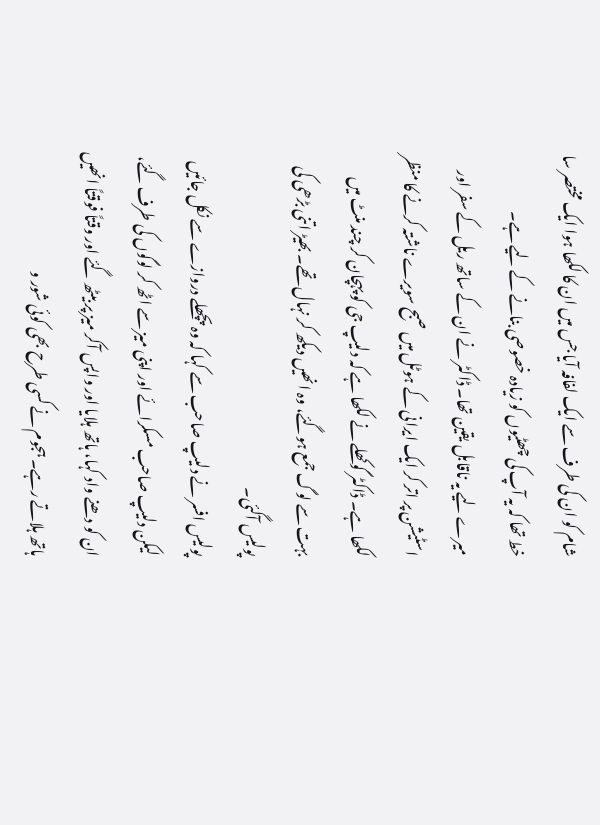شام کو ان کی طرف سے ایک لفافہ آیا جس میں ان کا لکھا ہوا ایک مختصر سا خط تھا کہ یہ آپ کی چھٹیوں کو زیادہ خصوصی بنانے کے لیے ہے۔
میرے لیے یہ ناقابل یقین تھا۔ ڈاکٹر نے ان کے ساتھ ریل کے سفر اور اسٹیشن پر اتر کر ایک ایرانی کے ہوٹل میں صبح سویرے ناشتہ کرنے کا منظر لکھا ہے۔ ڈاکٹر گوکھلے نے لکھا ہے کہ دلیپ جی کو پہچان کر چند منٹ میں بہت سے لوگ جمع ہوگئے، وہ انھیں دیکھ کر نہال تھے۔ بھیڑ اتنی بڑھی کی پولیس آگئی۔
پولیس افسر نے دلیپ صاحب سے کہا کہ وہ پچھلے دروازے سے نکل جائیں لیکن دلیپ صاحب مسکرائے اور اپنی میز سے اٹھ کر لوگوں کی طرف گئے، ان کو دھنے واد کہا، ہاتھ ہلایا اور واپس آکر میز پر بیٹھ گئے اور وقتاً فوقتاً انھیں ہاتھ ہلاتے رہے۔ ہجوم نے کسی طرح بھی کوئی شور و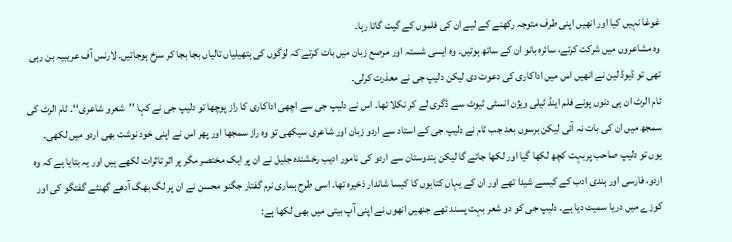غوغا نہیں کیا اور انھیں اپنی طرف متوجہ رکھنے کے لیے ان کی فلموں کے گیت گاتا رہا۔
وہ مشاعروں میں شرکت کرتے، سائرہ بانو ان کے ساتھ ہوتیں۔ وہ ایسی شستہ اور مرصع زبان میں بات کرتے کہ لوگوں کی ہتھیلیاں تالیاں بجا بجا کر سرخ ہوجاتیں۔ لارنس آف عریبیہ بن رہی تھی تو ڈیوڈ لین نے انھیں اس میں اداکاری کی دعوت دی لیکن دلیپ جی نے معذرت کرلی۔
ٹام الرٹ ان ہی دنوں پونے فلم اینڈ ٹیلی ویژن انسٹی ٹیوٹ سے ڈگری لے کر نکلا تھا۔ اس نے دلیپ جی سے اچھی اداکاری کا راز پوچھا تو دلیپ جی نے کہا ’’شعرو شاعری‘‘۔ ٹام الرٹ کی سمجھ میں ان کی بات نہ آئی لیکن برسوں بعد جب ٹام نے دلیپ جی کے استاد سے اردو زبان اور شاعری سیکھی تو وہ راز سمجھا اور پھر اس نے اپنی خود نوشت بھی اردو میں لکھی۔
یوں تو دلیپ صاحب پربہت کچھ لکھا گیا اور لکھا جائے گا لیکن ہندوستان سے اردو کی نامور ادیب رخشندہ جلیل نے ان پر ایک مختصر مگر پر اثر تاثرات لکھے ہیں اور یہ بتایا ہے کہ وہ اردو، فارسی اور ہندی ادب کے کیسے شیدا تھے اور ان کے یہاں کتابوں کا کیسا شاندار ذخیرہ تھا۔ اسی طرح ہماری نرم گفتار جگنو محسن نے ان پر لگ بھگ آدھے گھنٹے گفتگو کی اور کوزے میں دریا سمیٹ دیا ہے۔ دلیپ جی کو دو شعر بہت پسند تھے جنھیں انھوں نے اپنی آپ بیتی میں بھی لکھا ہے: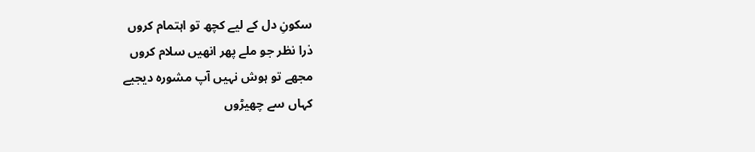سکونِ دل کے لیے کچھ تو اہتمام کروں
ذرا نظر جو ملے پھر انھیں سلام کروں
مجھے تو ہوش نہیں آپ مشورہ دیجیے
کہاں سے چھیڑوں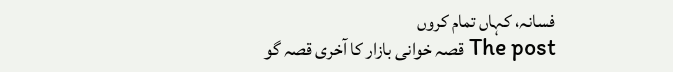فسانہ، کہاں تمام کروں
The post قصہ خوانی بازار کا آخری قصہ گو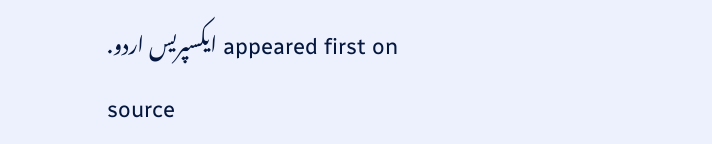appeared first on ایکسپریس اردو.
source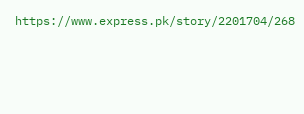https://www.express.pk/story/2201704/268